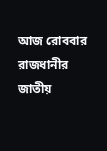আজ রোববার রাজধানীর জাতীয়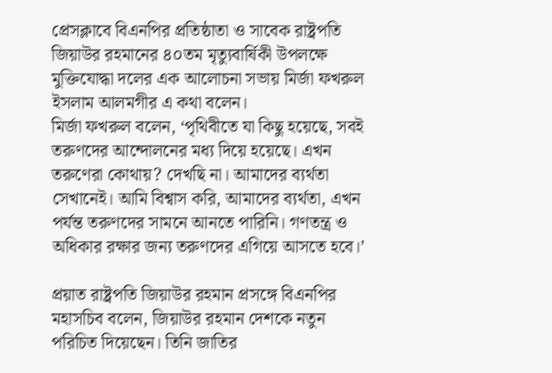প্রেসক্লাবে বিএনপির প্রতিষ্ঠাতা ও সাবেক রাষ্ট্রপতি জিয়াউর রহমানের ৪০তম মৃত্যুবার্ষিকী উপলক্ষে মুক্তিযোদ্ধা দলের এক আলোচনা সভায় মির্জা ফখরুল ইসলাম আলমগীর এ কথা বলেন।
মির্জা ফখরুল বলেন, ‘পৃথিবীতে যা কিছু হয়েছে, সবই তরুণদের আন্দোলনের মধ্য দিয়ে হয়েছে। এখন তরুণেরা কোথায়? দেখছি না। আমাদের ব্যর্থতা সেখানেই। আমি বিশ্বাস করি, আমাদের ব্যর্থতা, এখন পর্যন্ত তরুণদের সামনে আনতে পারিনি। গণতন্ত্র ও অধিকার রক্ষার জন্য তরুণদের এগিয়ে আসতে হবে।’

প্রয়াত রাষ্ট্রপতি জিয়াউর রহমান প্রসঙ্গে বিএনপির মহাসচিব বলেন, জিয়াউর রহমান দেশকে নতুন পরিচিত দিয়েছেন। তিনি জাতির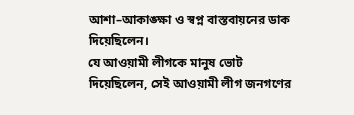আশা–আকাঙ্ক্ষা ও স্বপ্ন বাস্তবায়নের ডাক দিয়েছিলেন।
যে আওয়ামী লীগকে মানুষ ভোট দিয়েছিলেন, সেই আওয়ামী লীগ জনগণের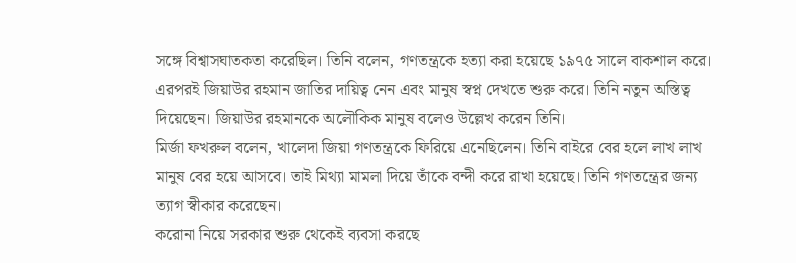সঙ্গে বিশ্বাসঘাতকতা করেছিল। তিনি বলেন, গণতন্ত্রকে হত্যা করা হয়েছে ১৯৭৫ সালে বাকশাল করে।
এরপরই জিয়াউর রহমান জাতির দায়িত্ব নেন এবং মানুষ স্বপ্ন দেখতে শুরু করে। তিনি নতুন অস্তিত্ব দিয়েছেন। জিয়াউর রহমানকে অলৌকিক মানুষ বলেও উল্লেখ করেন তিনি।
মির্জা ফখরুল বলেন, খালেদা জিয়া গণতন্ত্রকে ফিরিয়ে এনেছিলেন। তিনি বাইরে বের হলে লাখ লাখ মানুষ বের হয়ে আসবে। তাই মিথ্যা মামলা দিয়ে তাঁকে বন্দী করে রাখা হয়েছে। তিনি গণতন্ত্রের জন্য ত্যাগ স্বীকার করেছেন।
করোনা নিয়ে সরকার শুরু থেকেই ব্যবসা করছে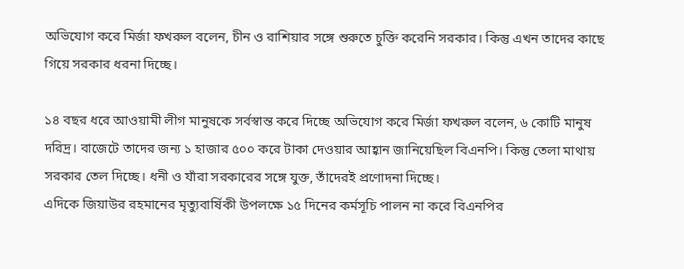অভিযোগ করে মির্জা ফখরুল বলেন, চীন ও রাশিয়ার সঙ্গে শুরুতে চুক্তি করেনি সরকার। কিন্তু এখন তাদের কাছে গিয়ে সরকার ধরনা দিচ্ছে।

১৪ বছর ধরে আওয়ামী লীগ মানুষকে সর্বস্বান্ত করে দিচ্ছে অভিযোগ করে মির্জা ফখরুল বলেন, ৬ কোটি মানুষ দরিদ্র। বাজেটে তাদের জন্য ১ হাজার ৫০০ করে টাকা দেওয়ার আহ্বান জানিয়েছিল বিএনপি। কিন্তু তেলা মাথায় সরকার তেল দিচ্ছে। ধনী ও যাঁরা সরকারের সঙ্গে যুক্ত, তাঁদেরই প্রণোদনা দিচ্ছে।
এদিকে জিয়াউর রহমানের মৃত্যুবার্ষিকী উপলক্ষে ১৫ দিনের কর্মসূচি পালন না করে বিএনপির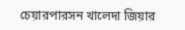চেয়ারপারসন খালেদা জিয়ার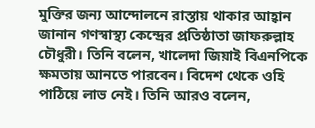মুক্তির জন্য আন্দোলনে রাস্তায় থাকার আহ্বান জানান গণস্বাস্থ্য কেন্দ্রের প্রতিষ্ঠাতা জাফরুল্লাহ চৌধুরী। তিনি বলেন, খালেদা জিয়াই বিএনপিকে ক্ষমতায় আনতে পারবেন। বিদেশ থেকে ওহি পাঠিয়ে লাভ নেই। তিনি আরও বলেন,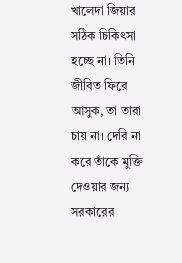খালেদা জিয়ার সঠিক চিকিৎসা হচ্ছে না। তিনি জীবিত ফিরে আসুক, তা তারা চায় না। দেরি না করে তাঁকে মুক্তি দেওয়ার জন্য সরকারের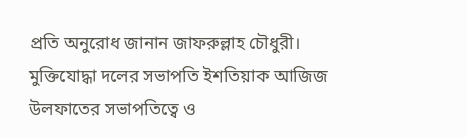প্রতি অনুরোধ জানান জাফরুল্লাহ চৌধুরী।
মুক্তিযোদ্ধা দলের সভাপতি ইশতিয়াক আজিজ উলফাতের সভাপতিত্বে ও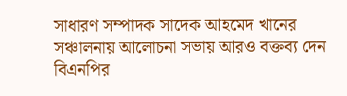সাধারণ সম্পাদক সাদেক আহমেদ খানের সঞ্চালনায় আলোচনা সভায় আরও বক্তব্য দেন বিএনপির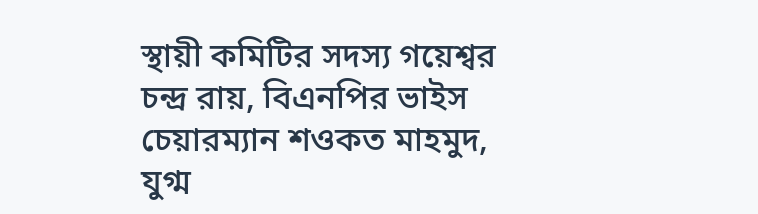স্থায়ী কমিটির সদস্য গয়েশ্বর চন্দ্র রায়, বিএনপির ভাইস চেয়ারম্যান শওকত মাহমুদ, যুগ্ম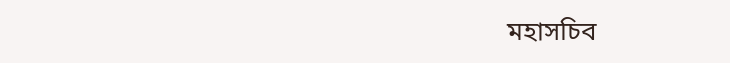মহাসচিব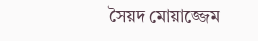সৈয়দ মোয়াজ্জেম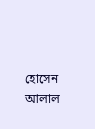হোসেন আলাল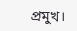প্রমুখ।